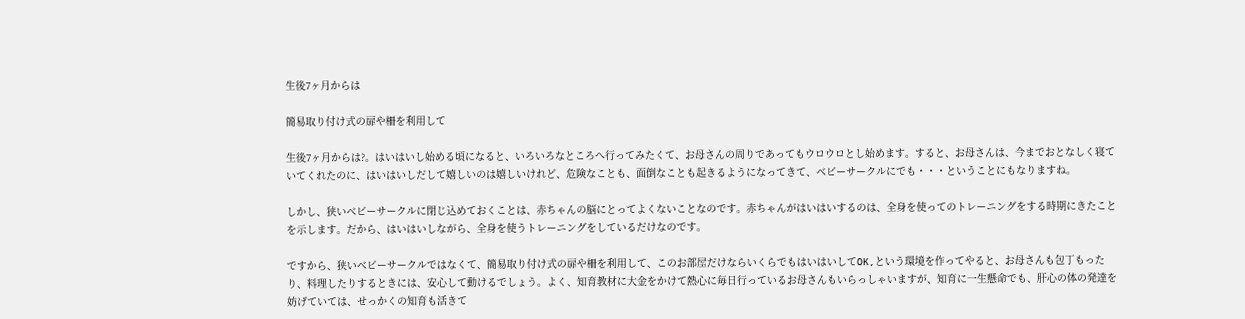生後7ヶ月からは

簡易取り付け式の扉や柵を利用して

生後7ヶ月からは?。はいはいし始める頃になると、いろいろなところへ行ってみたくて、お母さんの周りであってもウロウロとし始めます。すると、お母さんは、今までおとなしく寝ていてくれたのに、はいはいしだして嬉しいのは嬉しいけれど、危険なことも、面倒なことも起きるようになってきて、ベビーサークルにでも・・・ということにもなりますね。

しかし、狭いべビーサークルに閉じ込めておくことは、赤ちゃんの脳にとってよくないことなのです。赤ちゃんがはいはいするのは、全身を使ってのトレーニングをする時期にきたことを示します。だから、はいはいしながら、全身を使うトレーニングをしているだけなのです。

ですから、狭いベビーサークルではなくて、簡易取り付け式の扉や柵を利用して、このお部屋だけならいくらでもはいはいしてOK,という環境を作ってやると、お母さんも包丁もったり、料理したりするときには、安心して動けるでしょう。よく、知育教材に大金をかけて熱心に毎日行っているお母さんもいらっしゃいますが、知育に一生懸命でも、肝心の体の発達を妨げていては、せっかくの知育も活きて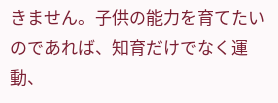きません。子供の能力を育てたいのであれば、知育だけでなく運動、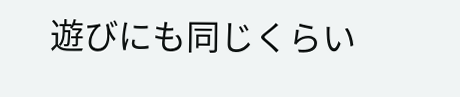遊びにも同じくらい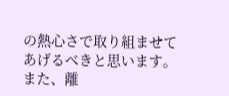の熱心さで取り組ませてあげるべきと思います。また、離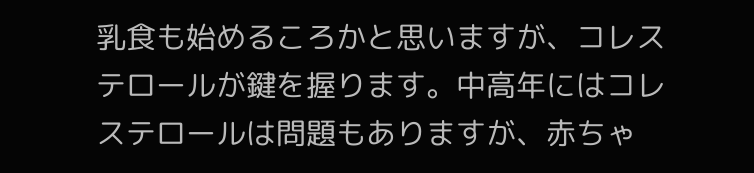乳食も始めるころかと思いますが、コレステロールが鍵を握ります。中高年にはコレステロールは問題もありますが、赤ちゃ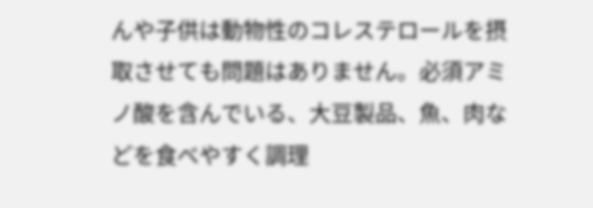んや子供は動物性のコレステロールを摂取させても問題はありません。必須アミノ酸を含んでいる、大豆製品、魚、肉などを食べやすく調理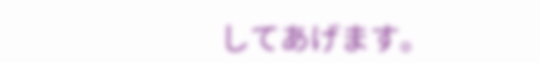してあげます。